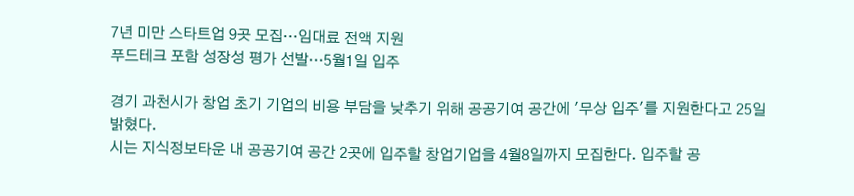7년 미만 스타트업 9곳 모집…임대료 전액 지원
푸드테크 포함 성장성 평가 선발…5월1일 입주

경기 과천시가 창업 초기 기업의 비용 부담을 낮추기 위해 공공기여 공간에 '무상 입주'를 지원한다고 25일 밝혔다.
시는 지식정보타운 내 공공기여 공간 2곳에 입주할 창업기업을 4월8일까지 모집한다. 입주할 공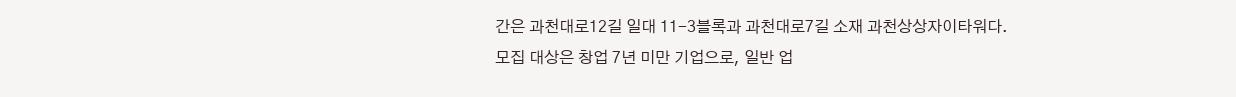간은 과천대로12길 일대 11-3블록과 과천대로7길 소재 과천상상자이타워다.
모집 대상은 창업 7년 미만 기업으로, 일반 업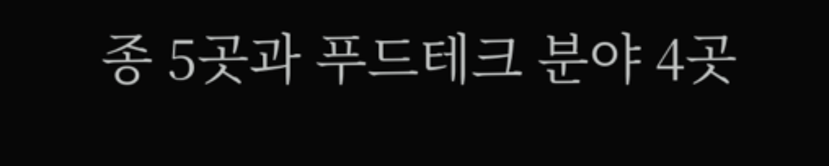종 5곳과 푸드테크 분야 4곳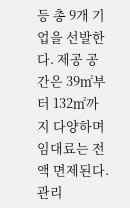등 총 9개 기업을 선발한다. 제공 공간은 39㎡부터 132㎡까지 다양하며 임대료는 전액 면제된다. 관리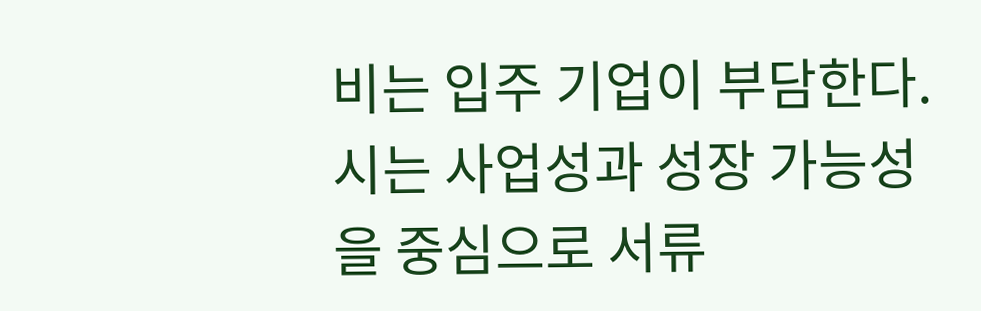비는 입주 기업이 부담한다.
시는 사업성과 성장 가능성을 중심으로 서류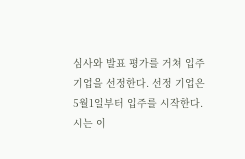심사와 발표 평가를 거쳐 입주 기업을 선정한다. 선정 기업은 5월1일부터 입주를 시작한다.
시는 이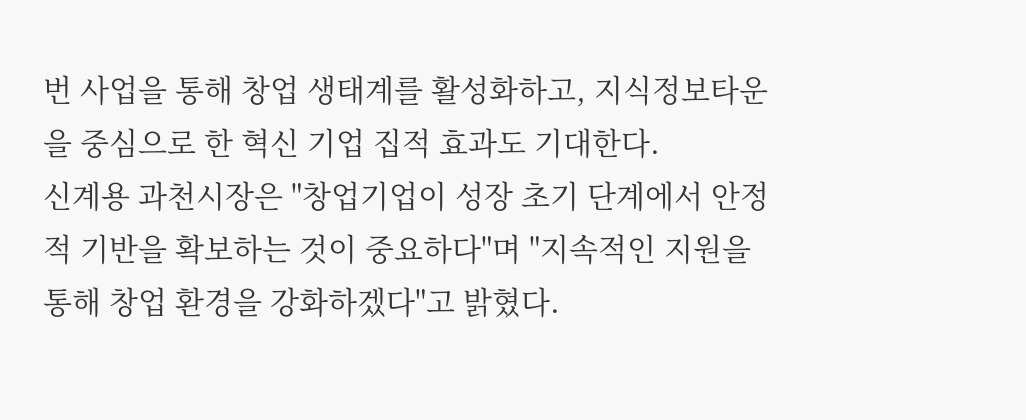번 사업을 통해 창업 생태계를 활성화하고, 지식정보타운을 중심으로 한 혁신 기업 집적 효과도 기대한다.
신계용 과천시장은 "창업기업이 성장 초기 단계에서 안정적 기반을 확보하는 것이 중요하다"며 "지속적인 지원을 통해 창업 환경을 강화하겠다"고 밝혔다.